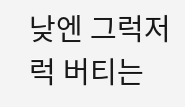낮엔 그럭저럭 버티는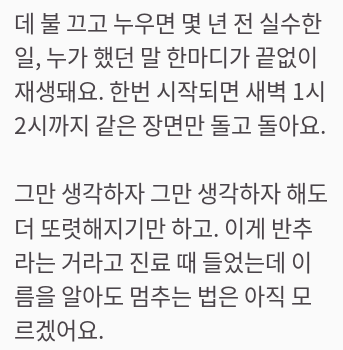데 불 끄고 누우면 몇 년 전 실수한 일, 누가 했던 말 한마디가 끝없이 재생돼요. 한번 시작되면 새벽 1시 2시까지 같은 장면만 돌고 돌아요.

그만 생각하자 그만 생각하자 해도 더 또렷해지기만 하고. 이게 반추라는 거라고 진료 때 들었는데 이름을 알아도 멈추는 법은 아직 모르겠어요.